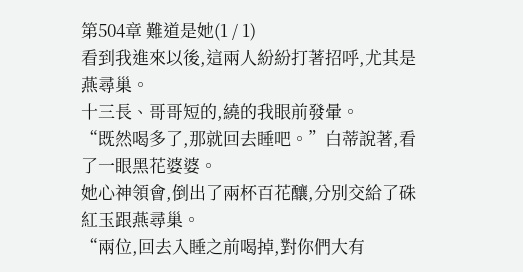第504章 難道是她(1 / 1)
看到我進來以後,這兩人紛紛打著招呼,尤其是燕尋巢。
十三長、哥哥短的,繞的我眼前發暈。
“既然喝多了,那就回去睡吧。”白蒂說著,看了一眼黑花婆婆。
她心神領會,倒出了兩杯百花釀,分別交給了硃紅玉跟燕尋巢。
“兩位,回去入睡之前喝掉,對你們大有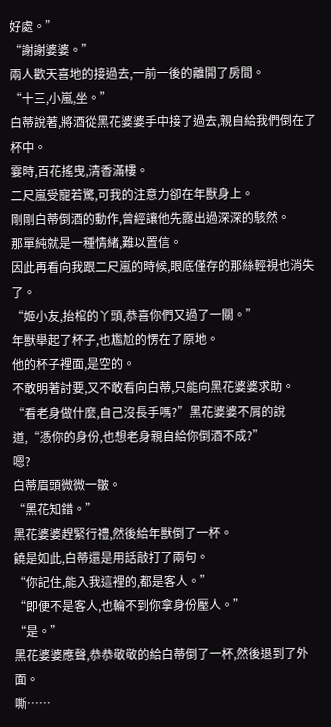好處。”
“謝謝婆婆。”
兩人歡天喜地的接過去,一前一後的離開了房間。
“十三,小嵐,坐。”
白蒂說著,將酒從黑花婆婆手中接了過去,親自給我們倒在了杯中。
霎時,百花搖曳,清香滿樓。
二尺嵐受寵若驚,可我的注意力卻在年獸身上。
剛剛白蒂倒酒的動作,曾經讓他先露出過深深的駭然。
那單純就是一種情緒,難以置信。
因此再看向我跟二尺嵐的時候,眼底僅存的那絲輕視也消失了。
“姬小友,抬棺的丫頭,恭喜你們又過了一關。”
年獸舉起了杯子,也尷尬的愣在了原地。
他的杯子裡面,是空的。
不敢明著討要,又不敢看向白蒂,只能向黑花婆婆求助。
“看老身做什麼,自己沒長手嗎?”黑花婆婆不屑的說道,“憑你的身份,也想老身親自給你倒酒不成?”
嗯?
白蒂眉頭微微一皺。
“黑花知錯。”
黑花婆婆趕緊行禮,然後給年獸倒了一杯。
饒是如此,白蒂還是用話敲打了兩句。
“你記住,能入我這裡的,都是客人。”
“即便不是客人,也輪不到你拿身份壓人。”
“是。”
黑花婆婆應聲,恭恭敬敬的給白蒂倒了一杯,然後退到了外面。
嘶……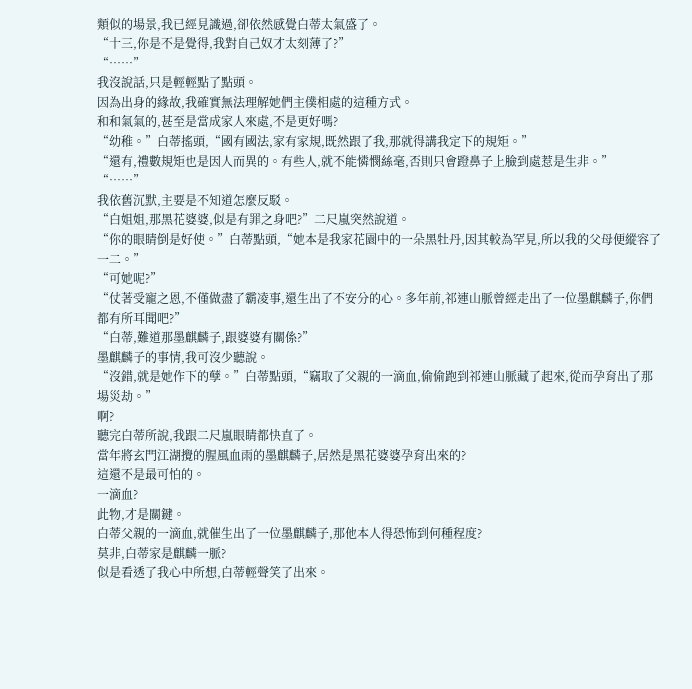類似的場景,我已經見識過,卻依然感覺白蒂太氣盛了。
“十三,你是不是覺得,我對自己奴才太刻薄了?”
“……”
我沒說話,只是輕輕點了點頭。
因為出身的緣故,我確實無法理解她們主僕相處的這種方式。
和和氣氣的,甚至是當成家人來處,不是更好嗎?
“幼稚。”白蒂搖頭,“國有國法,家有家規,既然跟了我,那就得講我定下的規矩。”
“還有,禮數規矩也是因人而異的。有些人,就不能憐憫絲毫,否則只會蹬鼻子上臉到處惹是生非。”
“……”
我依舊沉默,主要是不知道怎麼反駁。
“白姐姐,那黑花婆婆,似是有罪之身吧?”二尺嵐突然說道。
“你的眼睛倒是好使。”白蒂點頭,“她本是我家花園中的一朵黑牡丹,因其較為罕見,所以我的父母便縱容了一二。”
“可她呢?”
“仗著受寵之恩,不僅做盡了霸凌事,還生出了不安分的心。多年前,祁連山脈曾經走出了一位墨麒麟子,你們都有所耳聞吧?”
“白蒂,難道那墨麒麟子,跟婆婆有關係?”
墨麒麟子的事情,我可沒少聽說。
“沒錯,就是她作下的孽。”白蒂點頭,“竊取了父親的一滴血,偷偷跑到祁連山脈藏了起來,從而孕育出了那場災劫。”
啊?
聽完白蒂所說,我跟二尺嵐眼睛都快直了。
當年將玄門江湖攪的腥風血雨的墨麒麟子,居然是黑花婆婆孕育出來的?
這還不是最可怕的。
一滴血?
此物,才是關鍵。
白蒂父親的一滴血,就催生出了一位墨麒麟子,那他本人得恐怖到何種程度?
莫非,白蒂家是麒麟一脈?
似是看透了我心中所想,白蒂輕聲笑了出來。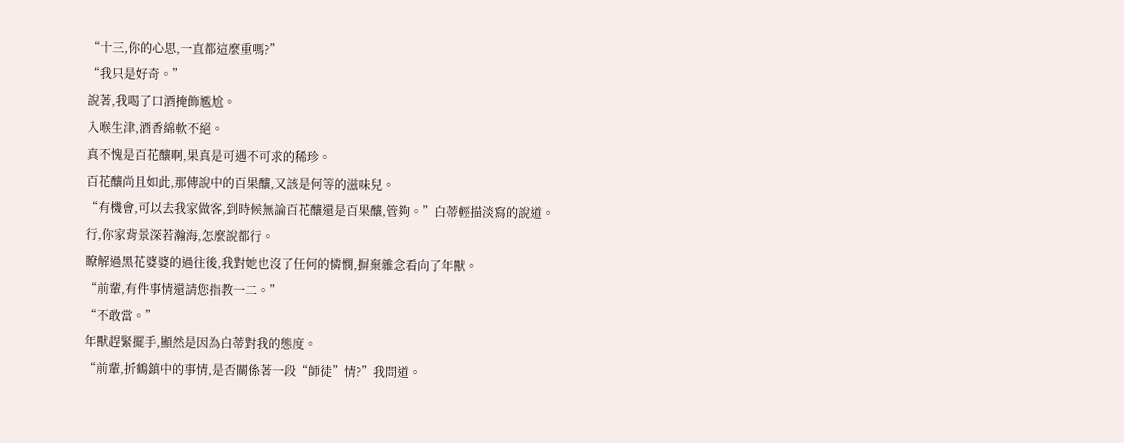“十三,你的心思,一直都這麼重嗎?”
“我只是好奇。”
說著,我喝了口酒掩飾尷尬。
入喉生津,酒香綿軟不絕。
真不愧是百花釀啊,果真是可遇不可求的稀珍。
百花釀尚且如此,那傳說中的百果釀,又該是何等的滋味兒。
“有機會,可以去我家做客,到時候無論百花釀還是百果釀,管夠。”白蒂輕描淡寫的說道。
行,你家背景深若瀚海,怎麼說都行。
瞭解過黑花婆婆的過往後,我對她也沒了任何的憐憫,摒棄雜念看向了年獸。
“前輩,有件事情還請您指教一二。”
“不敢當。”
年獸趕緊擺手,顯然是因為白蒂對我的態度。
“前輩,折鶴鎮中的事情,是否關係著一段“師徒”情?”我問道。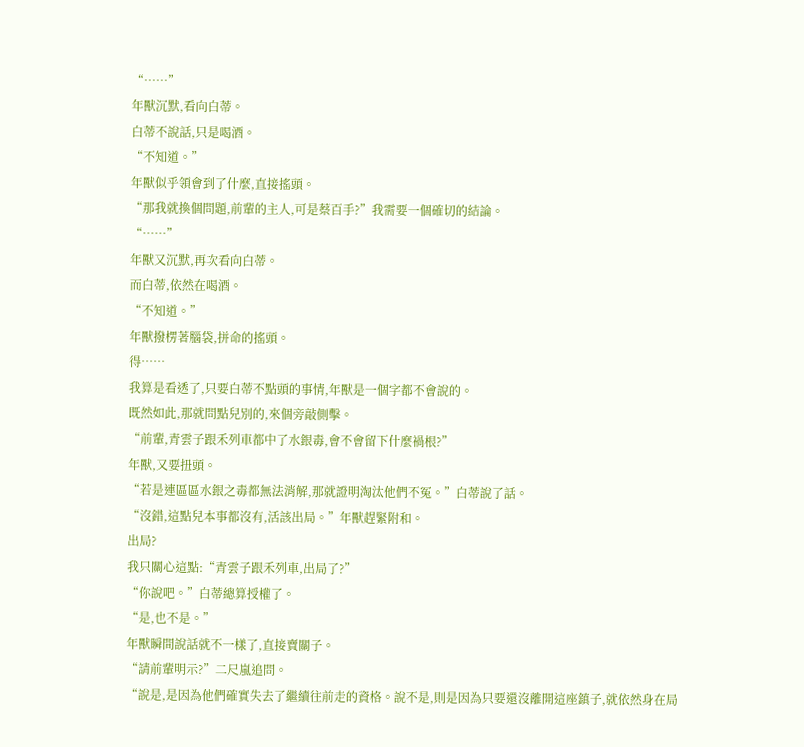“……”
年獸沉默,看向白蒂。
白蒂不說話,只是喝酒。
“不知道。”
年獸似乎領會到了什麼,直接搖頭。
“那我就換個問題,前輩的主人,可是蔡百手?”我需要一個確切的結論。
“……”
年獸又沉默,再次看向白蒂。
而白蒂,依然在喝酒。
“不知道。”
年獸撥楞著腦袋,拼命的搖頭。
得……
我算是看透了,只要白蒂不點頭的事情,年獸是一個字都不會說的。
既然如此,那就問點兒別的,來個旁敲側擊。
“前輩,青雲子跟禾列車都中了水銀毒,會不會留下什麼禍根?”
年獸,又要扭頭。
“若是連區區水銀之毒都無法消解,那就證明淘汰他們不冤。”白蒂說了話。
“沒錯,這點兒本事都沒有,活該出局。”年獸趕緊附和。
出局?
我只關心這點:“青雲子跟禾列車,出局了?”
“你說吧。”白蒂總算授權了。
“是,也不是。”
年獸瞬間說話就不一樣了,直接賣關子。
“請前輩明示?”二尺嵐追問。
“說是,是因為他們確實失去了繼續往前走的資格。說不是,則是因為只要還沒離開這座鎮子,就依然身在局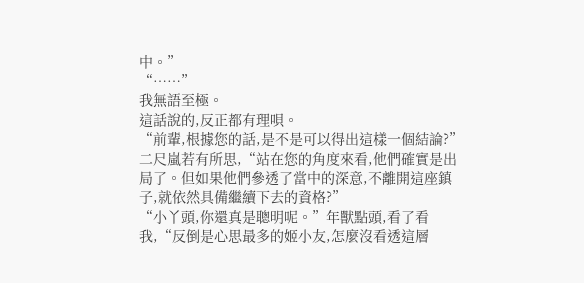中。”
“……”
我無語至極。
這話說的,反正都有理唄。
“前輩,根據您的話,是不是可以得出這樣一個結論?”二尺嵐若有所思,“站在您的角度來看,他們確實是出局了。但如果他們參透了當中的深意,不離開這座鎮子,就依然具備繼續下去的資格?”
“小丫頭,你還真是聰明呢。”年獸點頭,看了看我,“反倒是心思最多的姬小友,怎麼沒看透這層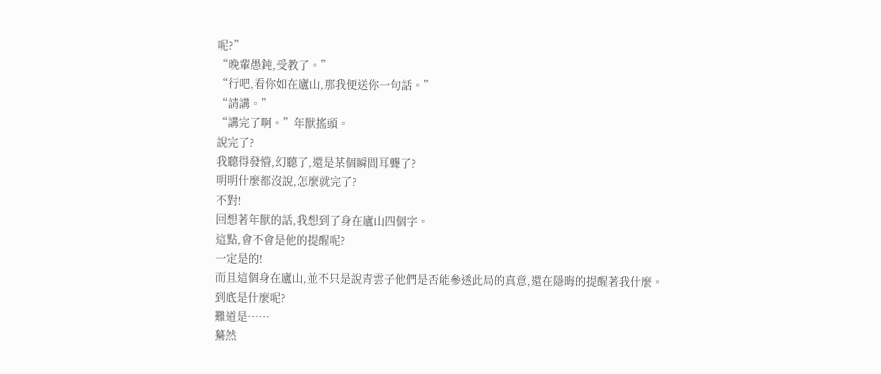呢?”
“晚輩愚鈍,受教了。”
“行吧,看你如在廬山,那我便送你一句話。”
“請講。”
“講完了啊。”年獸搖頭。
說完了?
我聽得發懵,幻聽了,還是某個瞬間耳聾了?
明明什麼都沒說,怎麼就完了?
不對!
回想著年獸的話,我想到了身在廬山四個字。
這點,會不會是他的提醒呢?
一定是的!
而且這個身在廬山,並不只是說青雲子他們是否能參透此局的真意,還在隱晦的提醒著我什麼。
到底是什麼呢?
難道是……
驀然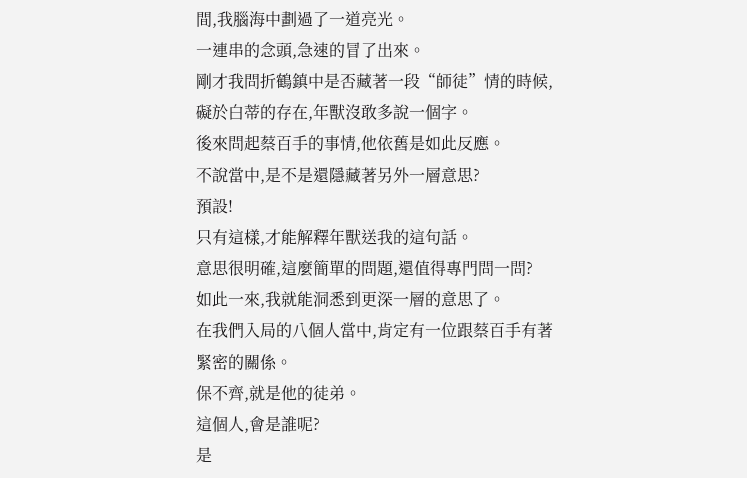間,我腦海中劃過了一道亮光。
一連串的念頭,急速的冒了出來。
剛才我問折鶴鎮中是否藏著一段“師徒”情的時候,礙於白蒂的存在,年獸沒敢多說一個字。
後來問起蔡百手的事情,他依舊是如此反應。
不說當中,是不是還隱藏著另外一層意思?
預設!
只有這樣,才能解釋年獸送我的這句話。
意思很明確,這麼簡單的問題,還值得專門問一問?
如此一來,我就能洞悉到更深一層的意思了。
在我們入局的八個人當中,肯定有一位跟蔡百手有著緊密的關係。
保不齊,就是他的徒弟。
這個人,會是誰呢?
是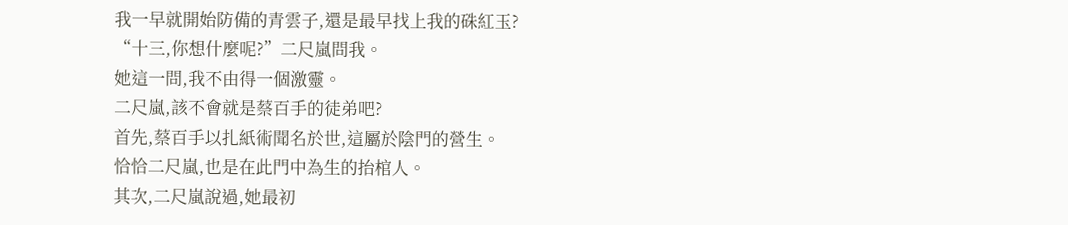我一早就開始防備的青雲子,還是最早找上我的硃紅玉?
“十三,你想什麼呢?”二尺嵐問我。
她這一問,我不由得一個激靈。
二尺嵐,該不會就是蔡百手的徒弟吧?
首先,蔡百手以扎紙術聞名於世,這屬於陰門的營生。
恰恰二尺嵐,也是在此門中為生的抬棺人。
其次,二尺嵐說過,她最初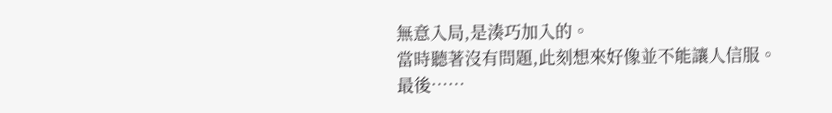無意入局,是湊巧加入的。
當時聽著沒有問題,此刻想來好像並不能讓人信服。
最後……